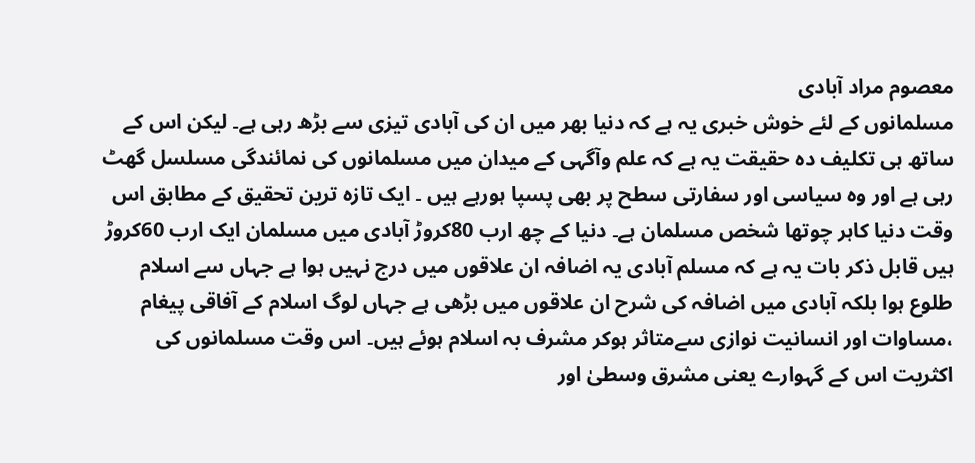معصوم مراد آبادی
مسلمانوں کے لئے خوش خبری یہ ہے کہ دنیا بھر میں ان کی آبادی تیزی سے بڑھ رہی ہے۔ لیکن اس کے ساتھ ہی تکلیف دہ حقیقت یہ ہے کہ علم وآگہی کے میدان میں مسلمانوں کی نمائندگی مسلسل گھٹ رہی ہے اور وہ سیاسی اور سفارتی سطح پر بھی پسپا ہورہے ہیں ۔ ایک تازہ ترین تحقیق کے مطابق اس وقت دنیا کاہر چوتھا شخص مسلمان ہے۔ دنیا کے چھ ارب 80کروڑ آبادی میں مسلمان ایک ارب 60کروڑ ہیں قابل ذکر بات یہ ہے کہ مسلم آبادی یہ اضافہ ان علاقوں میں درج نہیں ہوا ہے جہاں سے اسلام طلوع ہوا بلکہ آبادی میں اضافہ کی شرح ان علاقوں میں بڑھی ہے جہاں لوگ اسلام کے آفاقی پیغام ،مساوات اور انسانیت نوازی سےمتاثر ہوکر مشرف بہ اسلام ہوئے ہیں۔ اس وقت مسلمانوں کی اکثریت اس کے گہوارے یعنی مشرق وسطیٰ اور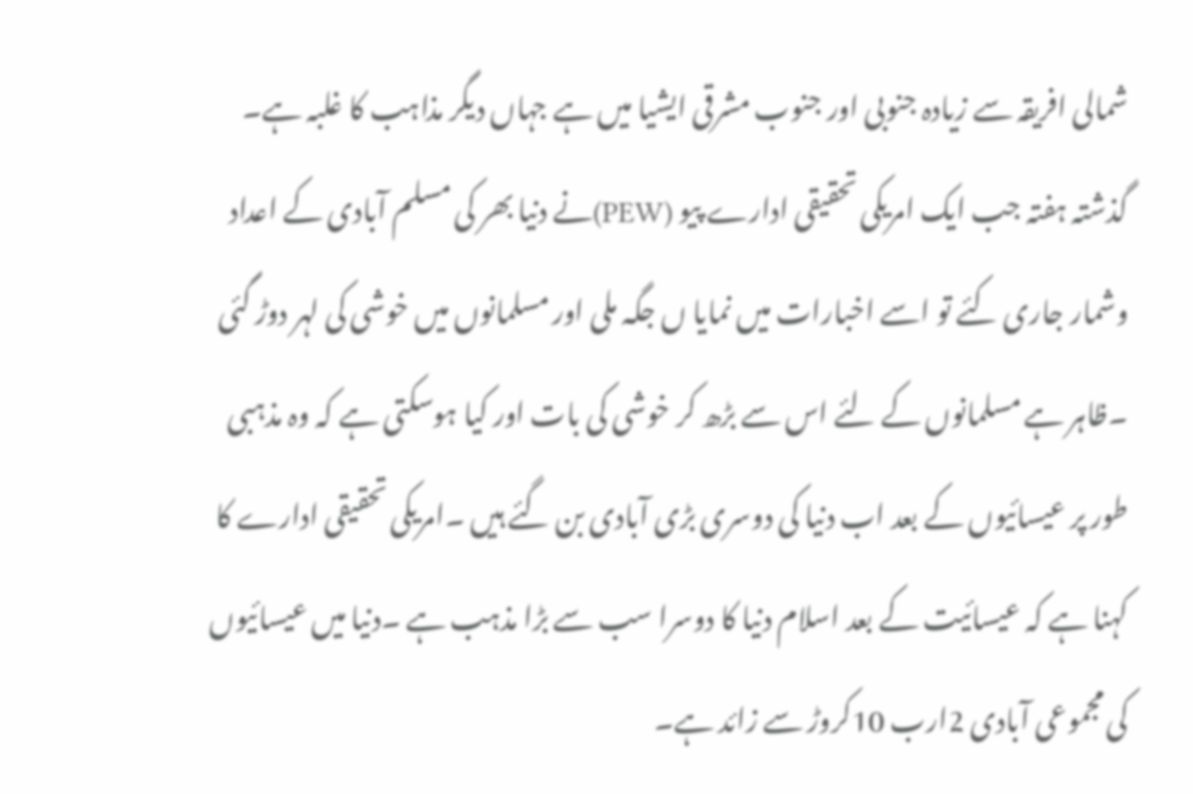شمالی افریقہ سے زیادہ جنوبی اور جنوب مشرقی ایشیا میں ہے جہاں دیگر مذاہب کا غلبہ ہے۔
گذشتہ ہفتہ جب ایک امریکی تحقیقی ادارے پیو (PEW)نے دنیا بھر کی مسلم آبادی کے اعداد وشمار جاری کئے تو اسے اخبارات میں نمایا ں جگہ ملی اور مسلمانوں میں خوشی کی لہر دوڑ گئی ۔ظاہر ہے مسلمانوں کے لئے اس سے بڑھ کر خوشی کی بات اور کیا ہوسکتی ہے کہ وہ مذہبی طور پر عیسائیوں کے بعد اب دنیا کی دوسری بڑی آبادی بن گئے ہیں ۔امریکی تحقیقی ادارے کا کہنا ہے کہ عیسائیت کے بعد اسلام دنیا کا دوسرا سب سے بڑا مذہب ہے ۔دنیا میں عیسائیوں کی مجموعی آبادی 2ارب 10کروڑ سے زائد ہے۔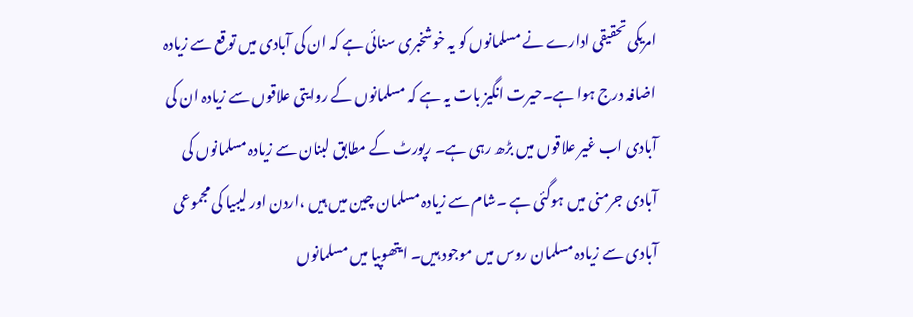امریکی تحقیقی ادارے نے مسلمانوں کو یہ خوشخبری سنائی ہے کہ ان کی آبادی میں توقع سے زیادہ اضافہ درج ہوا ہے۔حیرت انگیز بات یہ ہے کہ مسلمانوں کے روایتی علاقوں سے زیادہ ان کی آبادی اب غیر علاقوں میں بڑھ رہی ہے۔ رپورٹ کے مطابق لبنان سے زیادہ مسلمانوں کی آبادی جرمنی میں ہوگئی ہے ۔شام سے زیادہ مسلمان چین میں ہیں ،اردن اور لیبیا کی مجموعی آبادی سے زیادہ مسلمان روس میں موجود ہیں۔ ایتھوپیا میں مسلمانوں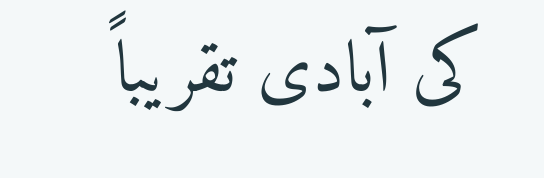کی آبادی تقریباً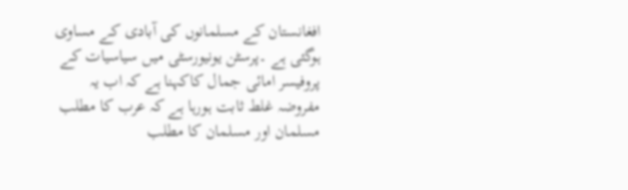افغانستان کے مسلمانوں کی آبادی کے مساوی ہوگئی ہے ۔پرسٹن یونیورسٹی میں سیاسیات کے پروفیسر امائی جمال کاکہنا ہے کہ اب یہ مفروضہ غلط ثابت ہورہا ہے کہ عرب کا مطلب مسلمان اور مسلمان کا مطلب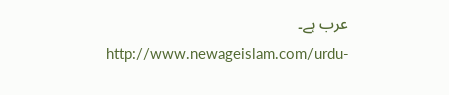عرب ہے۔
http://www.newageislam.com/urdu-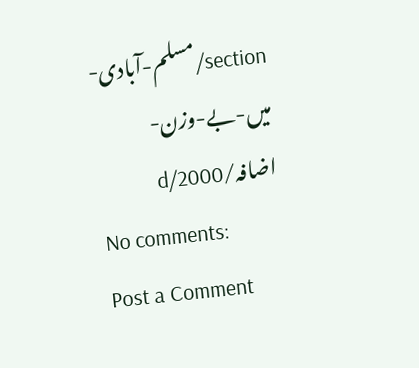section/مسلم-آبادی-میں-بے-وزن-اضافہ/d/2000
No comments:
Post a Comment